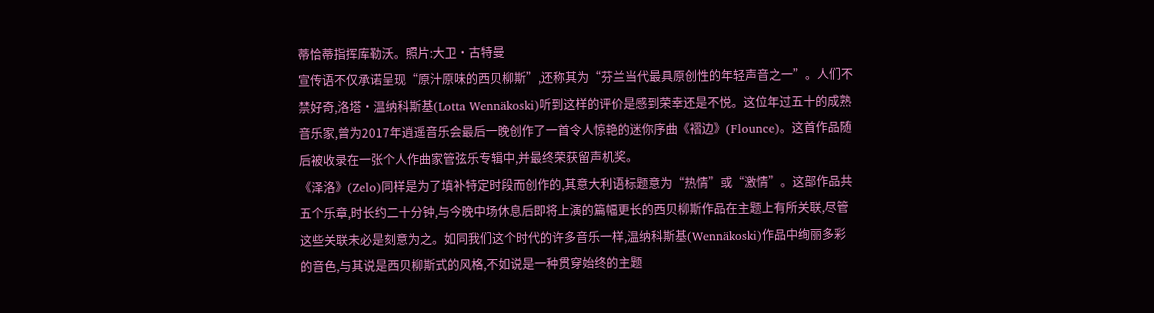蒂恰蒂指挥库勒沃。照片:大卫·古特曼
宣传语不仅承诺呈现“原汁原味的西贝柳斯”,还称其为“芬兰当代最具原创性的年轻声音之一”。人们不禁好奇,洛塔·温纳科斯基(Lotta Wennäkoski)听到这样的评价是感到荣幸还是不悦。这位年过五十的成熟音乐家,曾为2017年逍遥音乐会最后一晚创作了一首令人惊艳的迷你序曲《褶边》(Flounce)。这首作品随后被收录在一张个人作曲家管弦乐专辑中,并最终荣获留声机奖。
《泽洛》(Zelo)同样是为了填补特定时段而创作的,其意大利语标题意为“热情”或“激情”。这部作品共五个乐章,时长约二十分钟,与今晚中场休息后即将上演的篇幅更长的西贝柳斯作品在主题上有所关联,尽管这些关联未必是刻意为之。如同我们这个时代的许多音乐一样,温纳科斯基(Wennäkoski)作品中绚丽多彩的音色,与其说是西贝柳斯式的风格,不如说是一种贯穿始终的主题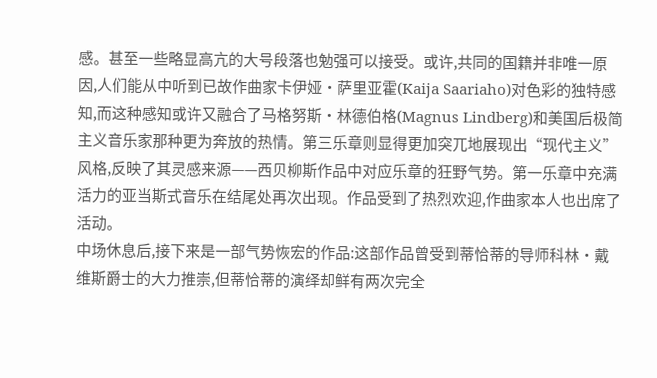感。甚至一些略显高亢的大号段落也勉强可以接受。或许,共同的国籍并非唯一原因,人们能从中听到已故作曲家卡伊娅·萨里亚霍(Kaija Saariaho)对色彩的独特感知,而这种感知或许又融合了马格努斯·林德伯格(Magnus Lindberg)和美国后极简主义音乐家那种更为奔放的热情。第三乐章则显得更加突兀地展现出“现代主义”风格,反映了其灵感来源——西贝柳斯作品中对应乐章的狂野气势。第一乐章中充满活力的亚当斯式音乐在结尾处再次出现。作品受到了热烈欢迎,作曲家本人也出席了活动。
中场休息后,接下来是一部气势恢宏的作品:这部作品曾受到蒂恰蒂的导师科林·戴维斯爵士的大力推崇,但蒂恰蒂的演绎却鲜有两次完全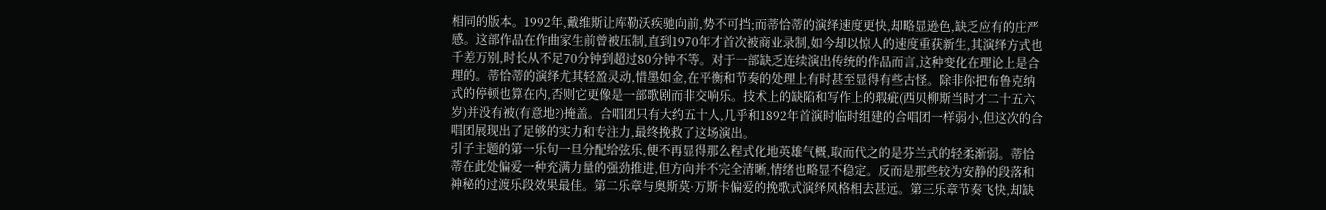相同的版本。1992年,戴维斯让库勒沃疾驰向前,势不可挡;而蒂恰蒂的演绎速度更快,却略显逊色,缺乏应有的庄严感。这部作品在作曲家生前曾被压制,直到1970年才首次被商业录制,如今却以惊人的速度重获新生,其演绎方式也千差万别,时长从不足70分钟到超过80分钟不等。对于一部缺乏连续演出传统的作品而言,这种变化在理论上是合理的。蒂恰蒂的演绎尤其轻盈灵动,惜墨如金,在平衡和节奏的处理上有时甚至显得有些古怪。除非你把布鲁克纳式的停顿也算在内,否则它更像是一部歌剧而非交响乐。技术上的缺陷和写作上的瑕疵(西贝柳斯当时才二十五六岁)并没有被(有意地?)掩盖。合唱团只有大约五十人,几乎和1892年首演时临时组建的合唱团一样弱小,但这次的合唱团展现出了足够的实力和专注力,最终挽救了这场演出。
引子主题的第一乐句一旦分配给弦乐,便不再显得那么程式化地英雄气概,取而代之的是芬兰式的轻柔渐弱。蒂恰蒂在此处偏爱一种充满力量的强劲推进,但方向并不完全清晰,情绪也略显不稳定。反而是那些较为安静的段落和神秘的过渡乐段效果最佳。第二乐章与奥斯莫·万斯卡偏爱的挽歌式演绎风格相去甚远。第三乐章节奏飞快,却缺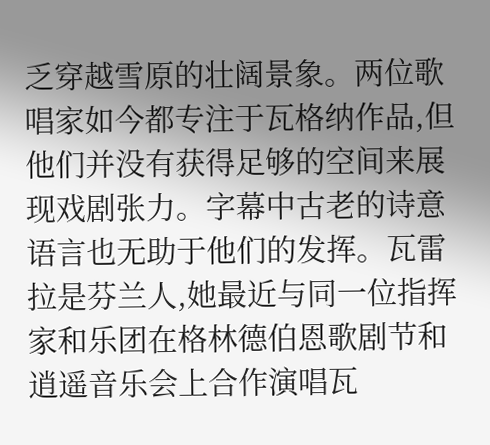乏穿越雪原的壮阔景象。两位歌唱家如今都专注于瓦格纳作品,但他们并没有获得足够的空间来展现戏剧张力。字幕中古老的诗意语言也无助于他们的发挥。瓦雷拉是芬兰人,她最近与同一位指挥家和乐团在格林德伯恩歌剧节和逍遥音乐会上合作演唱瓦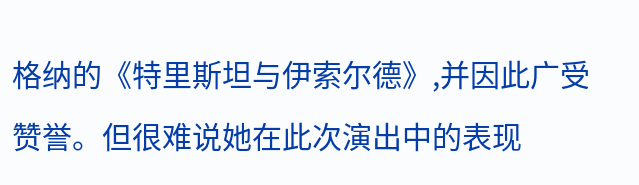格纳的《特里斯坦与伊索尔德》,并因此广受赞誉。但很难说她在此次演出中的表现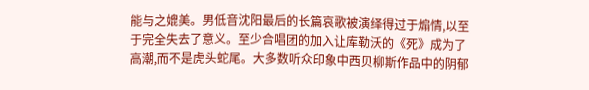能与之媲美。男低音沈阳最后的长篇哀歌被演绎得过于煽情,以至于完全失去了意义。至少合唱团的加入让库勒沃的《死》成为了高潮,而不是虎头蛇尾。大多数听众印象中西贝柳斯作品中的阴郁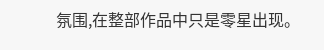氛围,在整部作品中只是零星出现。